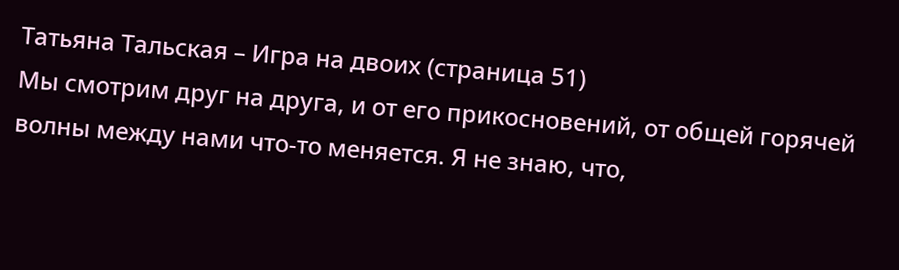Татьяна Тальская – Игра на двоих (страница 51)
Мы смотрим друг на друга, и от его прикосновений, от общей горячей волны между нами что-то меняется. Я не знаю, что,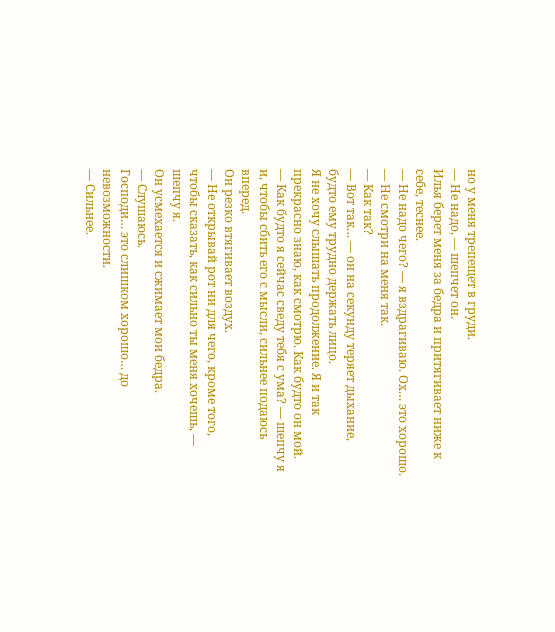но у меня трепещет в груди.
— Не надо, — шепчет он.
Илья берет меня за бедра и притягивает ниже к себе, теснее.
— Не надо чего? — я вздрагиваю. Ох… это хорошо.
— Не смотри на меня так.
— Как так?
— Вот так… — он на секунду теряет дыхание, будто ему трудно держать лицо.
Я не хочу слышать продолжение. Я и так прекрасно знаю, как смотрю. Как будто он мой.
— Как будто я сейчас сведу тебя с ума? — шепчу я и, чтобы сбить его с мысли, сильнее подаюсь вперед.
Он резко втягивает воздух.
— Не открывай рот ни для чего, кроме того, чтобы сказать, как сильно ты меня хочешь, — шепчу я.
Он усмехается и сжимает мои бедра.
— Слушаюсь.
Господи… это слишком хорошо… до невозможности.
— Сильнее.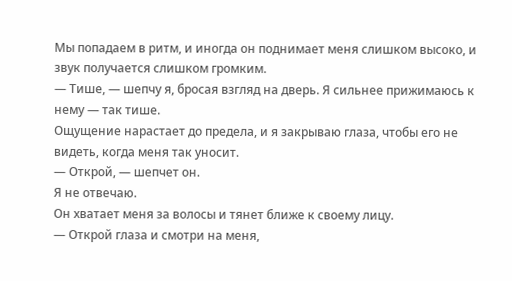Мы попадаем в ритм, и иногда он поднимает меня слишком высоко, и звук получается слишком громким.
— Тише, — шепчу я, бросая взгляд на дверь. Я сильнее прижимаюсь к нему — так тише.
Ощущение нарастает до предела, и я закрываю глаза, чтобы его не видеть, когда меня так уносит.
— Открой, — шепчет он.
Я не отвечаю.
Он хватает меня за волосы и тянет ближе к своему лицу.
— Открой глаза и смотри на меня,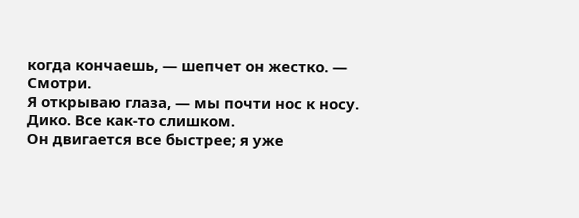когда кончаешь, — шепчет он жестко. — Смотри.
Я открываю глаза, — мы почти нос к носу. Дико. Все как-то слишком.
Он двигается все быстрее; я уже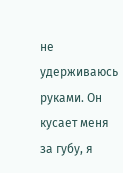не удерживаюсь руками. Он кусает меня за губу, я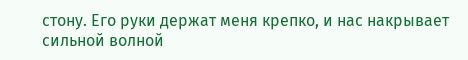стону. Его руки держат меня крепко, и нас накрывает сильной волной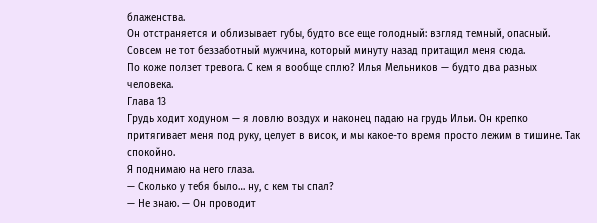блаженства.
Он отстраняется и облизывает губы, будто все еще голодный: взгляд темный, опасный. Совсем не тот беззаботный мужчина, который минуту назад притащил меня сюда.
По коже ползет тревога. С кем я вообще сплю? Илья Мельников — будто два разных человека.
Глава 13
Грудь ходит ходуном — я ловлю воздух и наконец падаю на грудь Ильи. Он крепко притягивает меня под руку, целует в висок, и мы какое-то время просто лежим в тишине. Так спокойно.
Я поднимаю на него глаза.
— Сколько у тебя было… ну, с кем ты спал?
— Не знаю. — Он проводит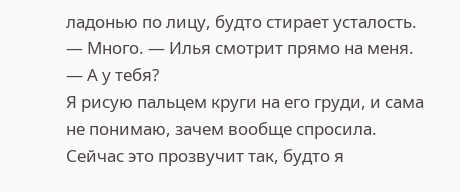ладонью по лицу, будто стирает усталость. — Много. — Илья смотрит прямо на меня. — А у тебя?
Я рисую пальцем круги на его груди, и сама не понимаю, зачем вообще спросила. Сейчас это прозвучит так, будто я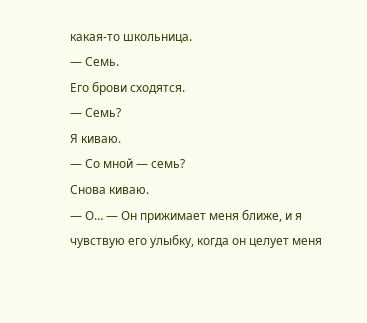какая-то школьница.
— Семь.
Его брови сходятся.
— Семь?
Я киваю.
— Со мной — семь?
Снова киваю.
— О… — Он прижимает меня ближе, и я чувствую его улыбку, когда он целует меня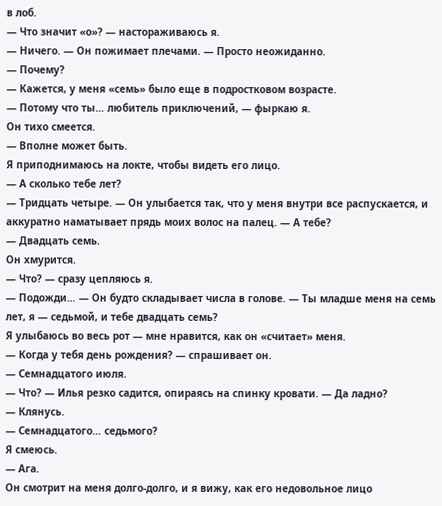в лоб.
— Что значит «о»? — настораживаюсь я.
— Ничего. — Он пожимает плечами. — Просто неожиданно.
— Почему?
— Кажется, у меня «семь» было еще в подростковом возрасте.
— Потому что ты… любитель приключений, — фыркаю я.
Он тихо смеется.
— Вполне может быть.
Я приподнимаюсь на локте, чтобы видеть его лицо.
— А сколько тебе лет?
— Тридцать четыре. — Он улыбается так, что у меня внутри все распускается, и аккуратно наматывает прядь моих волос на палец. — А тебе?
— Двадцать семь.
Он хмурится.
— Что? — сразу цепляюсь я.
— Подожди… — Он будто складывает числа в голове. — Ты младше меня на семь лет, я — седьмой, и тебе двадцать семь?
Я улыбаюсь во весь рот — мне нравится, как он «считает» меня.
— Когда у тебя день рождения? — спрашивает он.
— Семнадцатого июля.
— Что? — Илья резко садится, опираясь на спинку кровати. — Да ладно?
— Клянусь.
— Семнадцатого… седьмого?
Я смеюсь.
— Ага.
Он смотрит на меня долго-долго, и я вижу, как его недовольное лицо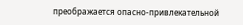преображается опасно-привлекательной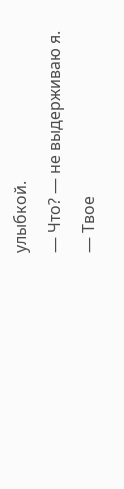улыбкой.
— Что? — не выдерживаю я.
— Твое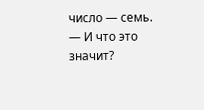число — семь.
— И что это значит?